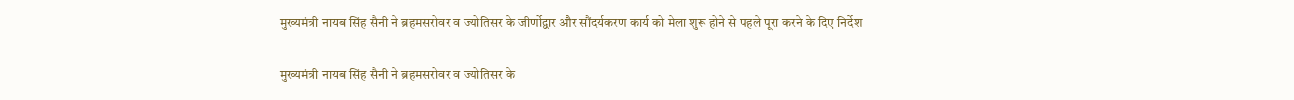मुख्यमंत्री नायब सिंह सैनी ने ब्रहमसरोवर व ज्योतिसर के जीर्णोद्वार और सौंदर्यकरण कार्य को मेला शुरू होने से पहले पूरा करने के दिए निर्देश

मुख्यमंत्री नायब सिंह सैनी ने ब्रहमसरोवर व ज्योतिसर के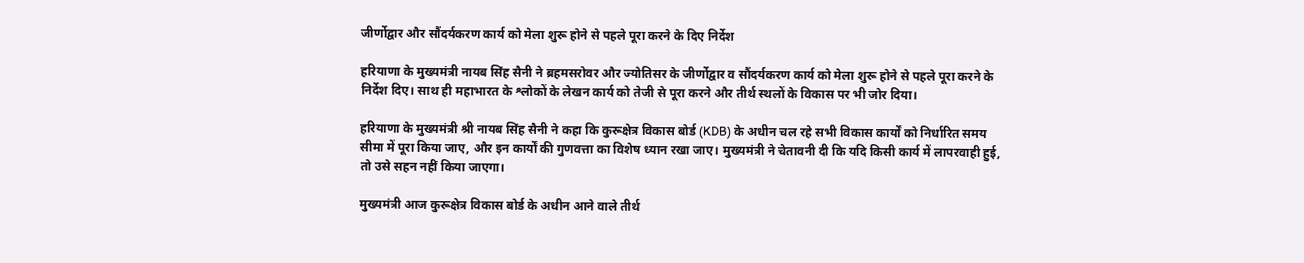जीर्णोद्वार और सौंदर्यकरण कार्य को मेला शुरू होने से पहले पूरा करने के दिए निर्देश

हरियाणा के मुख्यमंत्री नायब सिंह सैनी ने ब्रहमसरोवर और ज्योतिसर के जीर्णोद्वार व सौंदर्यकरण कार्य को मेला शुरू होने से पहले पूरा करने के निर्देश दिए। साथ ही महाभारत के श्लोकों के लेखन कार्य को तेजी से पूरा करने और तीर्थ स्थलों के विकास पर भी जोर दिया।

हरियाणा के मुख्यमंत्री श्री नायब सिंह सैनी ने कहा कि कुरूक्षेत्र विकास बोर्ड (KDB) के अधीन चल रहे सभी विकास कार्यों को निर्धारित समय सीमा में पूरा किया जाए, और इन कार्यों की गुणवत्ता का विशेष ध्यान रखा जाए। मुख्यमंत्री ने चेतावनी दी कि यदि किसी कार्य में लापरवाही हुई, तो उसे सहन नहीं किया जाएगा।

मुख्यमंत्री आज कुरूक्षेत्र विकास बोर्ड के अधीन आने वाले तीर्थ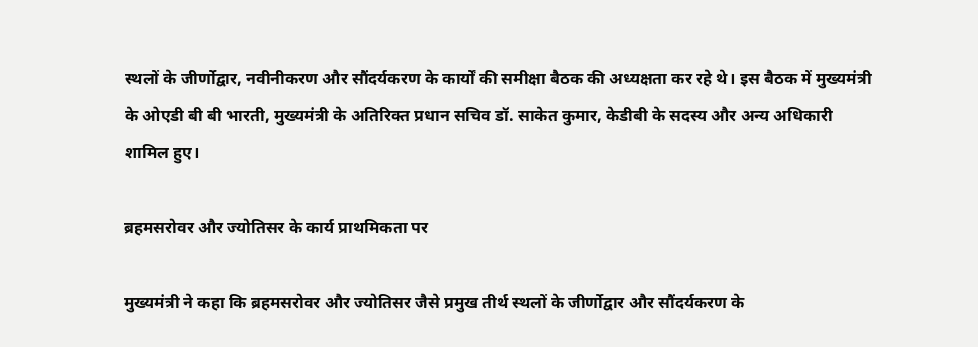स्थलों के जीर्णोद्वार, नवीनीकरण और सौंदर्यकरण के कार्यों की समीक्षा बैठक की अध्यक्षता कर रहे थे। इस बैठक में मुख्यमंत्री के ओएडी बी बी भारती, मुख्यमंत्री के अतिरिक्त प्रधान सचिव डॉ. साकेत कुमार, केडीबी के सदस्य और अन्य अधिकारी शामिल हुए।

ब्रहमसरोवर और ज्योतिसर के कार्य प्राथमिकता पर

मुख्यमंत्री ने कहा कि ब्रहमसरोवर और ज्योतिसर जैसे प्रमुख तीर्थ स्थलों के जीर्णोद्वार और सौंदर्यकरण के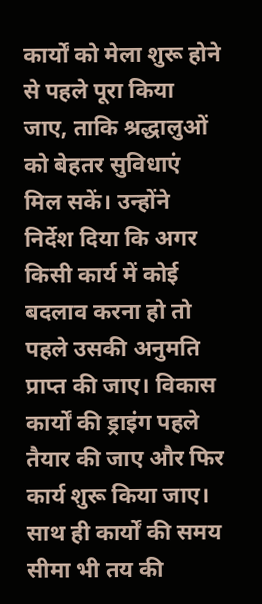कार्यों को मेला शुरू होने से पहले पूरा किया जाए, ताकि श्रद्धालुओं को बेहतर सुविधाएं मिल सकें। उन्होंने निर्देश दिया कि अगर किसी कार्य में कोई बदलाव करना हो तो पहले उसकी अनुमति प्राप्त की जाए। विकास कार्यों की ड्राइंग पहले तैयार की जाए और फिर कार्य शुरू किया जाए। साथ ही कार्यों की समय सीमा भी तय की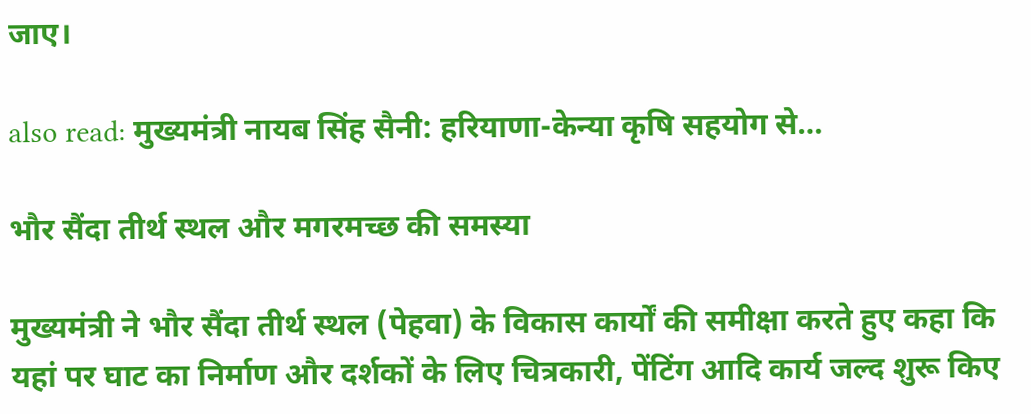जाए।

also read: मुख्यमंत्री नायब सिंह सैनी: हरियाणा-केन्या कृषि सहयोग से…

भौर सैंदा तीर्थ स्थल और मगरमच्छ की समस्या

मुख्यमंत्री ने भौर सैंदा तीर्थ स्थल (पेहवा) के विकास कार्यों की समीक्षा करते हुए कहा कि यहां पर घाट का निर्माण और दर्शकों के लिए चित्रकारी, पेंटिंग आदि कार्य जल्द शुरू किए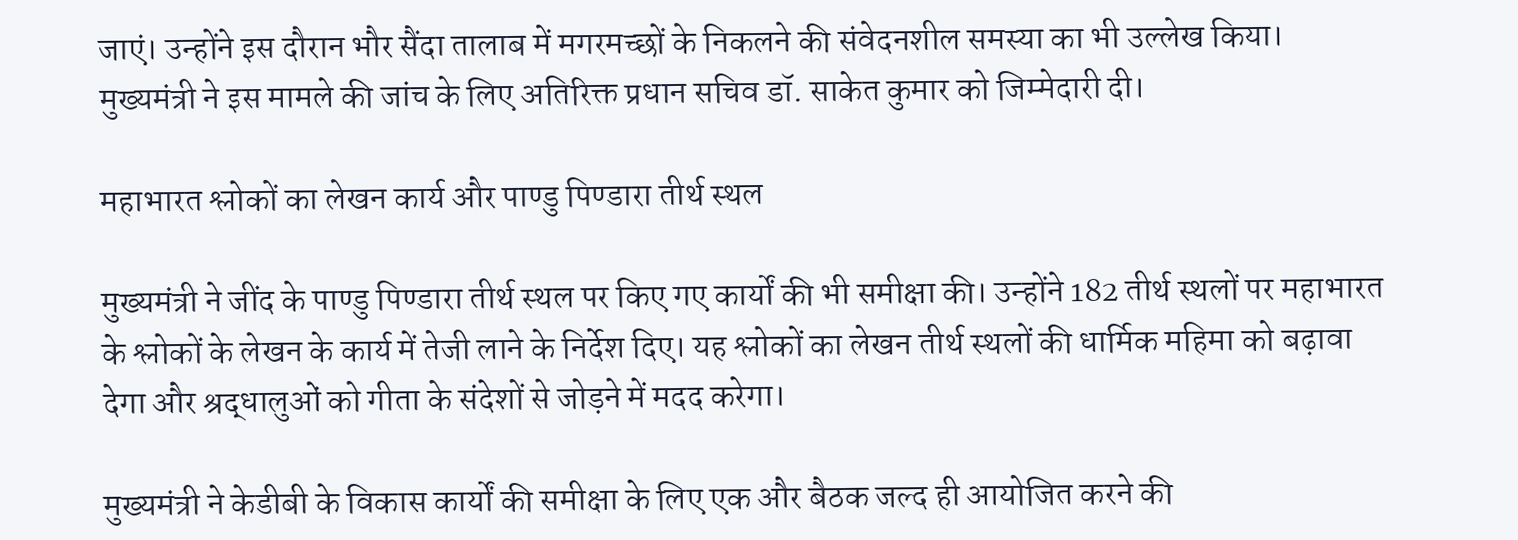जाएं। उन्होंने इस दौरान भौर सैंदा तालाब में मगरमच्छों के निकलने की संवेदनशील समस्या का भी उल्लेख किया। मुख्यमंत्री ने इस मामले की जांच के लिए अतिरिक्त प्रधान सचिव डॉ. साकेत कुमार को जिम्मेदारी दी।

महाभारत श्लोकों का लेखन कार्य और पाण्डु पिण्डारा तीर्थ स्थल

मुख्यमंत्री ने जींद के पाण्डु पिण्डारा तीर्थ स्थल पर किए गए कार्यों की भी समीक्षा की। उन्होंने 182 तीर्थ स्थलों पर महाभारत के श्लोकों के लेखन के कार्य में तेजी लाने के निर्देश दिए। यह श्लोकों का लेखन तीर्थ स्थलों की धार्मिक महिमा को बढ़ावा देगा और श्रद्धालुओं को गीता के संदेशों से जोड़ने में मदद करेगा।

मुख्यमंत्री ने केडीबी के विकास कार्यों की समीक्षा के लिए एक और बैठक जल्द ही आयोजित करने की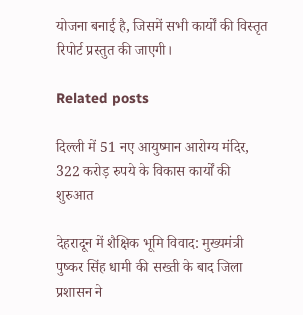योजना बनाई है, जिसमें सभी कार्यों की विस्तृत रिपोर्ट प्रस्तुत की जाएगी।

Related posts

दिल्ली में 51 नए आयुष्मान आरोग्य मंदिर, 322 करोड़ रुपये के विकास कार्यों की शुरुआत

देहरादून में शैक्षिक भूमि विवाद: मुख्यमंत्री पुष्कर सिंह धामी की सख्ती के बाद जिला प्रशासन ने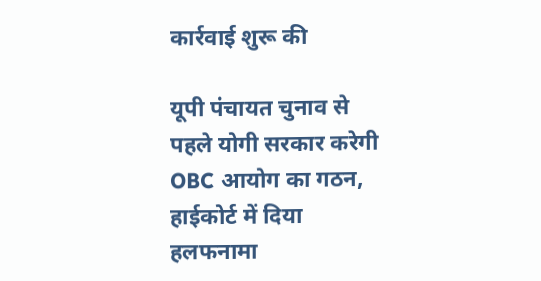कार्रवाई शुरू की

यूपी पंचायत चुनाव से पहले योगी सरकार करेगी OBC आयोग का गठन, हाईकोर्ट में दिया हलफनामा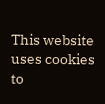This website uses cookies to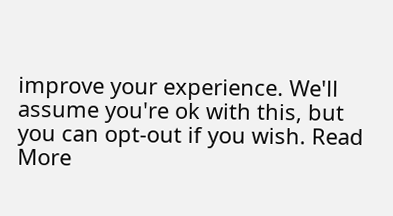improve your experience. We'll assume you're ok with this, but you can opt-out if you wish. Read More